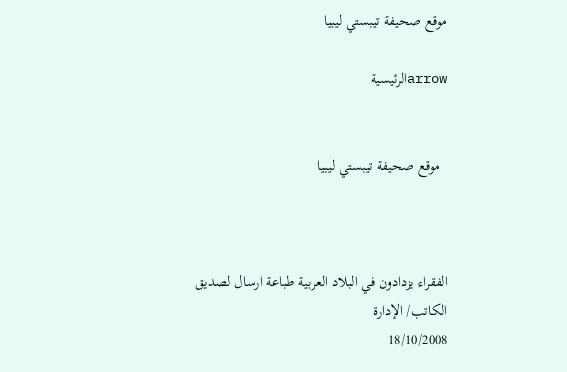موقع صحيفة تيبستي ليبيا

arrowالرئيسية


  موقع صحيفة تيبستي ليبيا



الفقراء يزدادون في البلاد العربية طباعة ارسال لصديق
الكاتب/ الإدارة
18/10/2008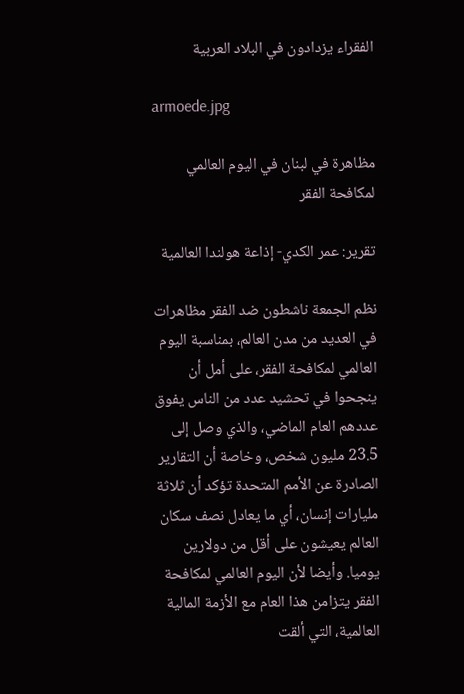الفقراء يزدادون في البلاد العربية

armoede.jpg

مظاهرة في لبنان في اليوم العالمي لمكافحة الفقر

تقرير: عمر الكدي- إذاعة هولندا العالمية

نظم الجمعة ناشطون ضد الفقر مظاهرات في العديد من مدن العالم، بمناسبة اليوم العالمي لمكافحة الفقر، على أمل أن ينجحوا في تحشيد عدد من الناس يفوق عددهم العام الماضي، والذي وصل إلى 23.5 مليون شخص، وخاصة أن التقارير الصادرة عن الأمم المتحدة تؤكد أن ثلاثة مليارات إنسان، أي ما يعادل نصف سكان العالم يعيشون على أقل من دولارين يوميا. وأيضا لأن اليوم العالمي لمكافحة الفقر يتزامن هذا العام مع الأزمة المالية العالمية، التي ألقت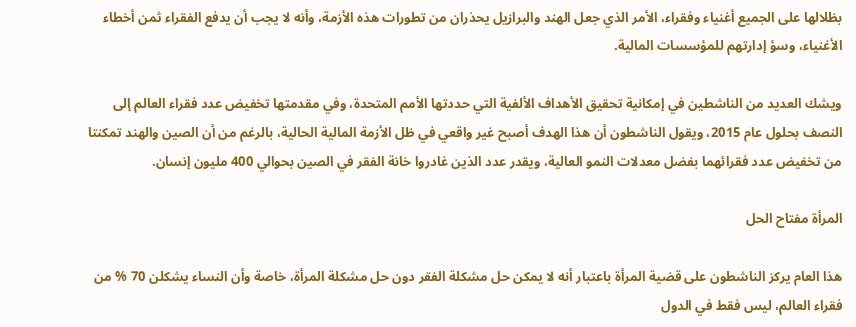بظلالها على الجميع أغنياء وفقراء، الأمر الذي جعل الهند والبرازيل يحذران من تطورات هذه الأزمة، وأنه لا يجب أن يدفع الفقراء ثمن أخطاء الأغنياء، وسؤ إدارتهم للمؤسسات المالية.

ويشك العديد من الناشطين في إمكانية تحقيق الأهداف الألفية التي حددتها الأمم المتحدة، وفي مقدمتها تخفيض عدد فقراء العالم إلى النصف بحلول عام 2015، ويقول الناشطون أن هذا الهدف أصبح غير واقعي في ظل الأزمة المالية الحالية، بالرغم من أن الصين والهند تمكنتا من تخفيض عدد فقرائهما بفضل معدلات النمو العالية، ويقدر عدد الذين غادروا خانة الفقر في الصين بحوالي 400 مليون إنسان.

المرأة مفتاح الحل

هذا العام يركز الناشطون على قضية المرأة باعتبار أنه لا يمكن حل مشكلة الفقر دون حل مشكلة المرأة، خاصة وأن النساء يشكلن 70 % من فقراء العالم، ليس فقط في الدول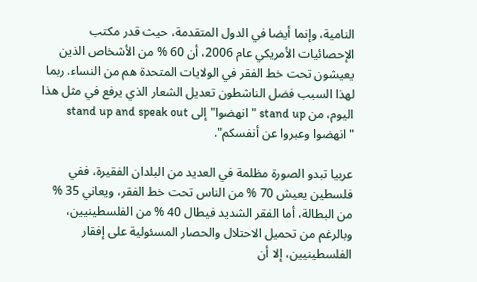النامية، وإنما أيضا في الدول المتقدمة، حيث قدر مكتب الإحصائيات الأمريكي عام 2006، أن 60 % من الأشخاص الذين يعيشون تحت خط الفقر في الولايات المتحدة هم من النساء. ربما لهذا السبب فضل الناشطون تعديل الشعار الذي يرفع في مثل هذا اليوم، من stand up "انهضوا" إلى stand up and speak out "انهضوا وعبروا عن أنفسكم".

عربيا تبدو الصورة مظلمة في العديد من البلدان الفقيرة، ففي فلسطين يعيش 70 % من الناس تحت خط الفقر، ويعاني 35 % من البطالة، أما الفقر الشديد فيطال 40 % من الفلسطينيين، وبالرغم من تحميل الاحتلال والحصار المسئولية على إفقار الفلسطينيين، إلا أن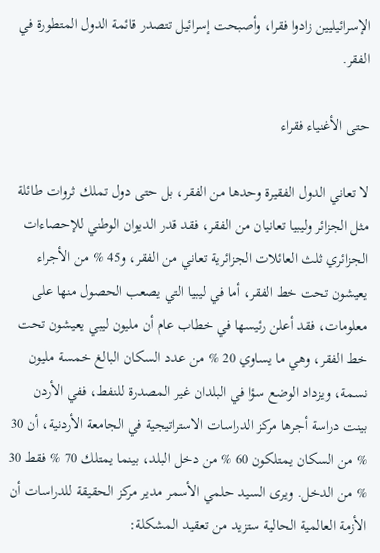الإسرائيليين زادوا فقرا، وأصبحت إسرائيل تتصدر قائمة الدول المتطورة في الفقر.

حتى الأغنياء فقراء

لا تعاني الدول الفقيرة وحدها من الفقر، بل حتى دول تملك ثروات طائلة مثل الجزائر وليبيا تعانيان من الفقر، فقد قدر الديوان الوطني للإحصاءات الجزائري ثلث العائلات الجزائرية تعاني من الفقر، و45 % من الأجراء يعيشون تحت خط الفقر، أما في ليبيا التي يصعب الحصول منها على معلومات، فقد أعلن رئيسها في خطاب عام أن مليون ليبي يعيشون تحت خط الفقر، وهي ما يساوي 20 % من عدد السكان البالغ خمسة مليون نسمة، ويزداد الوضع سؤا في البلدان غير المصدرة للنفط، ففي الأردن بينت دراسة أجرها مركز الدراسات الاستراتيجية في الجامعة الأردنية، أن 30 % من السكان يمتلكون 60 % من دخل البلد، بينما يمتلك 70 % فقط 30 % من الدخل. ويرى السيد حلمي الأسمر مدير مركز الحقيقة للدراسات أن الأزمة العالمية الحالية ستزيد من تعقيد المشكلة: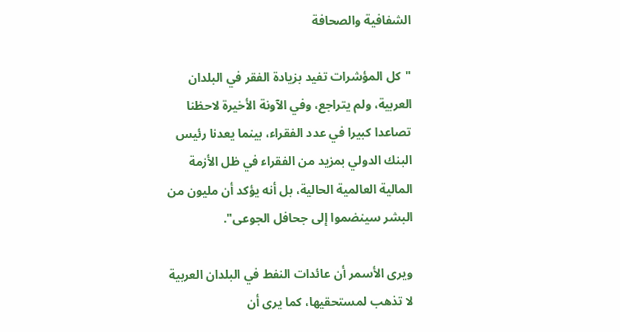الشفافية والصحافة

"كل المؤشرات تفيد بزيادة الفقر في البلدان العربية، ولم يتراجع، وفي الآونة الأخيرة لاحظنا تصاعدا كبيرا في عدد الفقراء، بينما يعدنا رئيس البنك الدولي بمزيد من الفقراء في ظل الأزمة المالية العالمية الحالية، بل أنه يؤكد أن مليون من البشر سينضموا إلى جحافل الجوعى".

ويرى الأسمر أن عائدات النفط في البلدان العربية لا تذهب لمستحقيها، كما يرى أن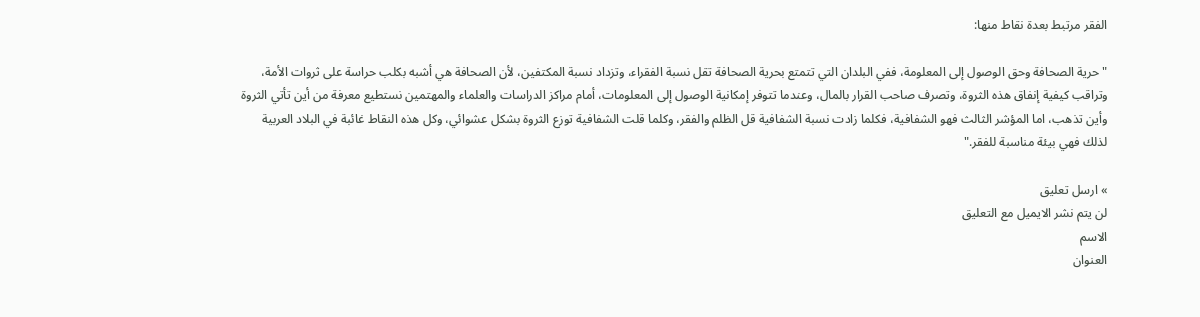الفقر مرتبط بعدة نقاط منها:

"حرية الصحافة وحق الوصول إلى المعلومة، ففي البلدان التي تتمتع بحرية الصحافة تقل نسبة الفقراء، وتزداد نسبة المكتفين، لأن الصحافة هي أشبه بكلب حراسة على ثروات الأمة، وتراقب كيفية إنفاق هذه الثروة، وتصرف صاحب القرار بالمال، وعندما تتوفر إمكانية الوصول إلى المعلومات، أمام مراكز الدراسات والعلماء والمهتمين نستطيع معرفة من أين تأتي الثروة وأين تذهب، اما المؤشر الثالث فهو الشفافية، فكلما زادت نسبة الشفافية قل الظلم والفقر، وكلما قلت الشفافية توزع الثروة بشكل عشوائي، وكل هذه النقاط غائبة في البلاد العربية لذلك فهي بيئة مناسبة للفقر."

» ارسل تعليق
لن يتم نشر الايميل مع التعليق
الاسم
العنوان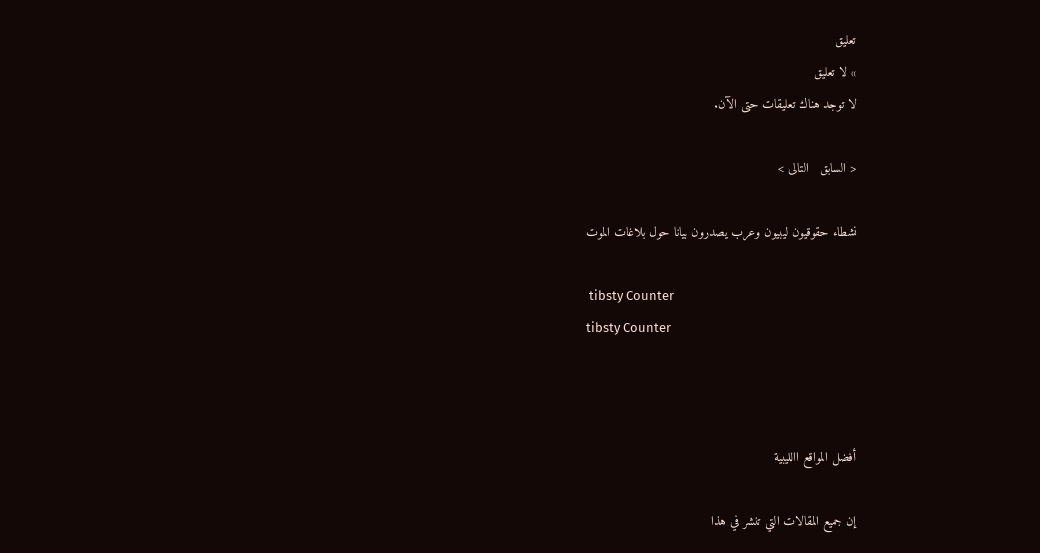تعليق
» لا تعليق
لا توجد هناك تعليقات حتى الآن.

< السابق   التالى >

نشطاء حقوقيون ليبيون وعرب يصدرون بيانا حول بلاغات الموت

 tibsty Counter
tibsty Counter



أفضل المواقع االليبية

إن جميع المقالات التي تنشر في هذا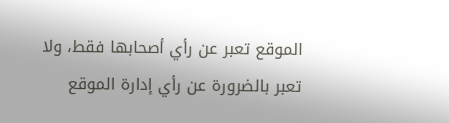الموقع تعبر عن رأي أصحابها فقط، ولا تعبر بالضرورة عن رأي إدارة الموقع